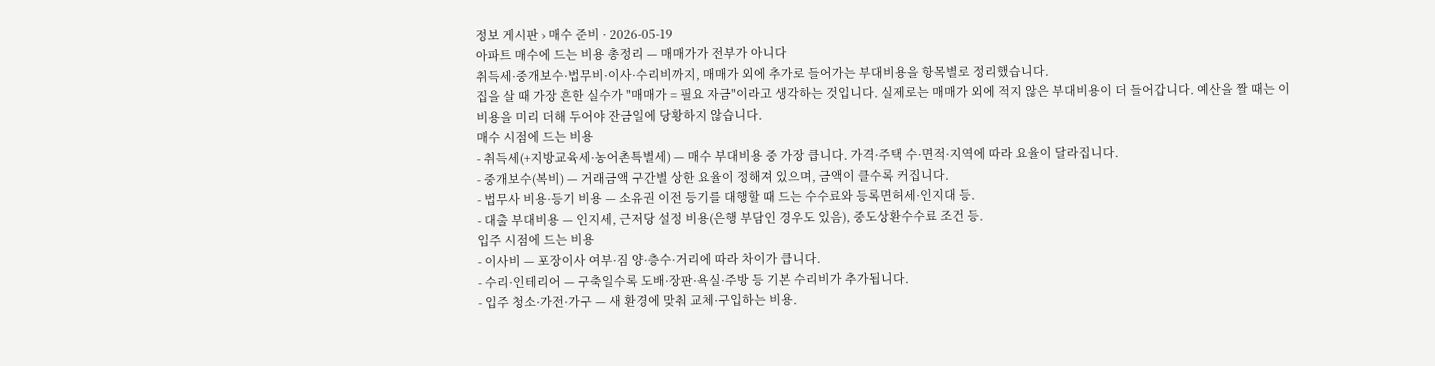정보 게시판 › 매수 준비 · 2026-05-19
아파트 매수에 드는 비용 총정리 — 매매가가 전부가 아니다
취득세·중개보수·법무비·이사·수리비까지, 매매가 외에 추가로 들어가는 부대비용을 항목별로 정리했습니다.
집을 살 때 가장 흔한 실수가 "매매가 = 필요 자금"이라고 생각하는 것입니다. 실제로는 매매가 외에 적지 않은 부대비용이 더 들어갑니다. 예산을 짤 때는 이 비용을 미리 더해 두어야 잔금일에 당황하지 않습니다.
매수 시점에 드는 비용
- 취득세(+지방교육세·농어촌특별세) — 매수 부대비용 중 가장 큽니다. 가격·주택 수·면적·지역에 따라 요율이 달라집니다.
- 중개보수(복비) — 거래금액 구간별 상한 요율이 정해져 있으며, 금액이 클수록 커집니다.
- 법무사 비용·등기 비용 — 소유권 이전 등기를 대행할 때 드는 수수료와 등록면허세·인지대 등.
- 대출 부대비용 — 인지세, 근저당 설정 비용(은행 부담인 경우도 있음), 중도상환수수료 조건 등.
입주 시점에 드는 비용
- 이사비 — 포장이사 여부·짐 양·층수·거리에 따라 차이가 큽니다.
- 수리·인테리어 — 구축일수록 도배·장판·욕실·주방 등 기본 수리비가 추가됩니다.
- 입주 청소·가전·가구 — 새 환경에 맞춰 교체·구입하는 비용.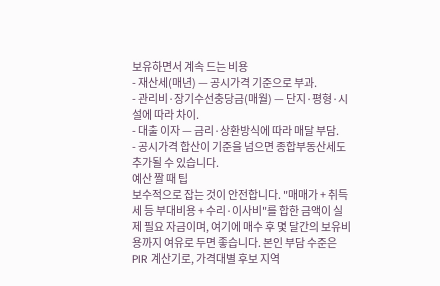보유하면서 계속 드는 비용
- 재산세(매년) — 공시가격 기준으로 부과.
- 관리비·장기수선충당금(매월) — 단지·평형·시설에 따라 차이.
- 대출 이자 — 금리·상환방식에 따라 매달 부담.
- 공시가격 합산이 기준을 넘으면 종합부동산세도 추가될 수 있습니다.
예산 짤 때 팁
보수적으로 잡는 것이 안전합니다. "매매가 + 취득세 등 부대비용 + 수리·이사비"를 합한 금액이 실제 필요 자금이며, 여기에 매수 후 몇 달간의 보유비용까지 여유로 두면 좋습니다. 본인 부담 수준은 PIR 계산기로, 가격대별 후보 지역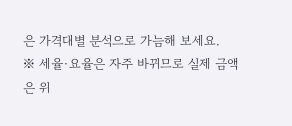은 가격대별 분석으로 가늠해 보세요.
※ 세율·요율은 자주 바뀌므로 실제 금액은 위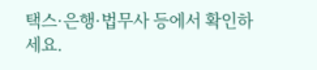택스·은행·법무사 등에서 확인하세요.